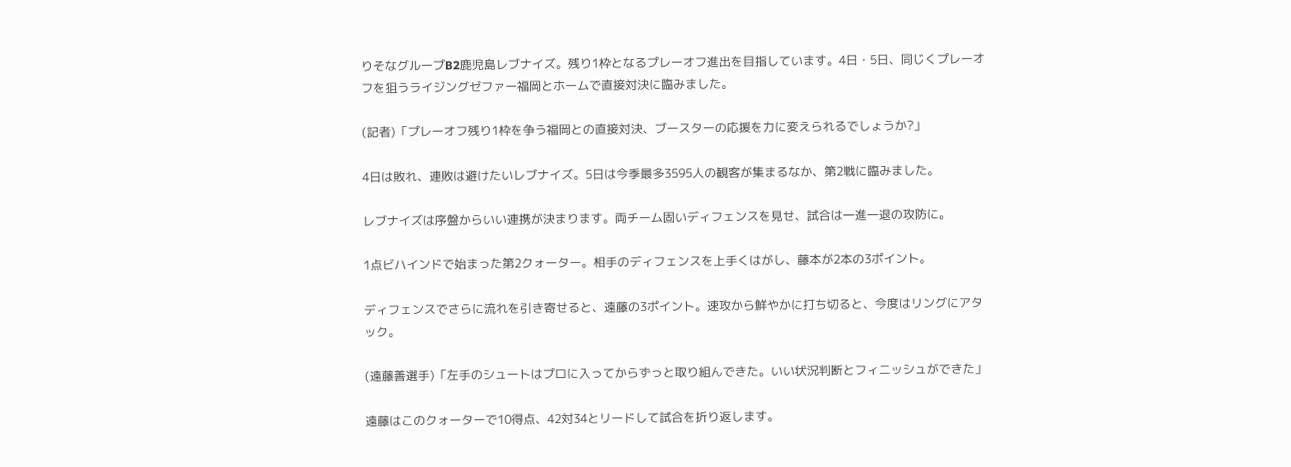りそなグループB2鹿児島レブナイズ。残り1枠となるプレーオフ進出を目指しています。4日・5日、同じくプレーオフを狙うライジングゼファー福岡とホームで直接対決に臨みました。

(記者)「プレーオフ残り1枠を争う福岡との直接対決、ブースターの応援を力に変えられるでしょうか?」

4日は敗れ、連敗は避けたいレブナイズ。5日は今季最多3595人の観客が集まるなか、第2戦に臨みました。

レブナイズは序盤からいい連携が決まります。両チーム固いディフェンスを見せ、試合は一進一退の攻防に。

1点ビハインドで始まった第2クォーター。相手のディフェンスを上手くはがし、藤本が2本の3ポイント。

ディフェンスでさらに流れを引き寄せると、遠藤の3ポイント。速攻から鮮やかに打ち切ると、今度はリングにアタック。

(遠藤善選手)「左手のシュートはプロに入ってからずっと取り組んできた。いい状況判断とフィニッシュができた」

遠藤はこのクォーターで10得点、42対34とリードして試合を折り返します。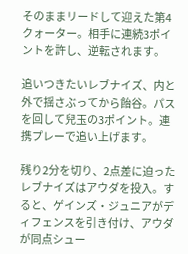そのままリードして迎えた第4クォーター。相手に連続3ポイントを許し、逆転されます。

追いつきたいレブナイズ、内と外で揺さぶってから飴谷。パスを回して兒玉の3ポイント。連携プレーで追い上げます。

残り2分を切り、2点差に迫ったレブナイズはアウダを投入。すると、ゲインズ・ジュニアがディフェンスを引き付け、アウダが同点シュー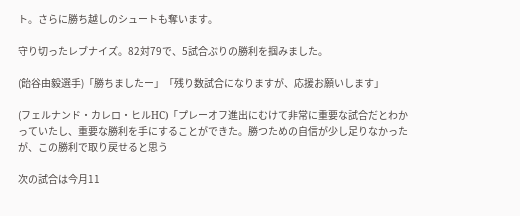ト。さらに勝ち越しのシュートも奪います。

守り切ったレブナイズ。82対79で、5試合ぶりの勝利を掴みました。

(飴谷由毅選手)「勝ちましたー」「残り数試合になりますが、応援お願いします」

(フェルナンド・カレロ・ヒルHC)「プレーオフ進出にむけて非常に重要な試合だとわかっていたし、重要な勝利を手にすることができた。勝つための自信が少し足りなかったが、この勝利で取り戻せると思う

次の試合は今月11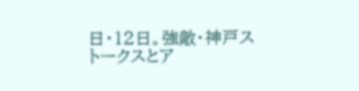日・12日。強敵・神戸ストークスとア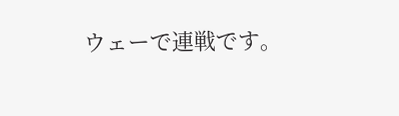ウェーで連戦です。